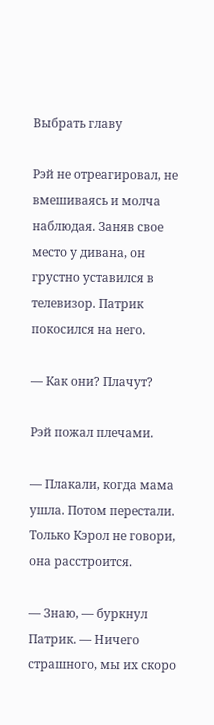Выбрать главу

Рэй не отреагировал, не вмешиваясь и молча наблюдая. Заняв свое место у дивана, он грустно уставился в телевизор. Патрик покосился на него.

— Как они? Плачут?

Рэй пожал плечами.

— Плакали, когда мама ушла. Потом перестали. Только Кэрол не говори, она расстроится.

— Знаю, — буркнул Патрик. — Ничего страшного, мы их скоро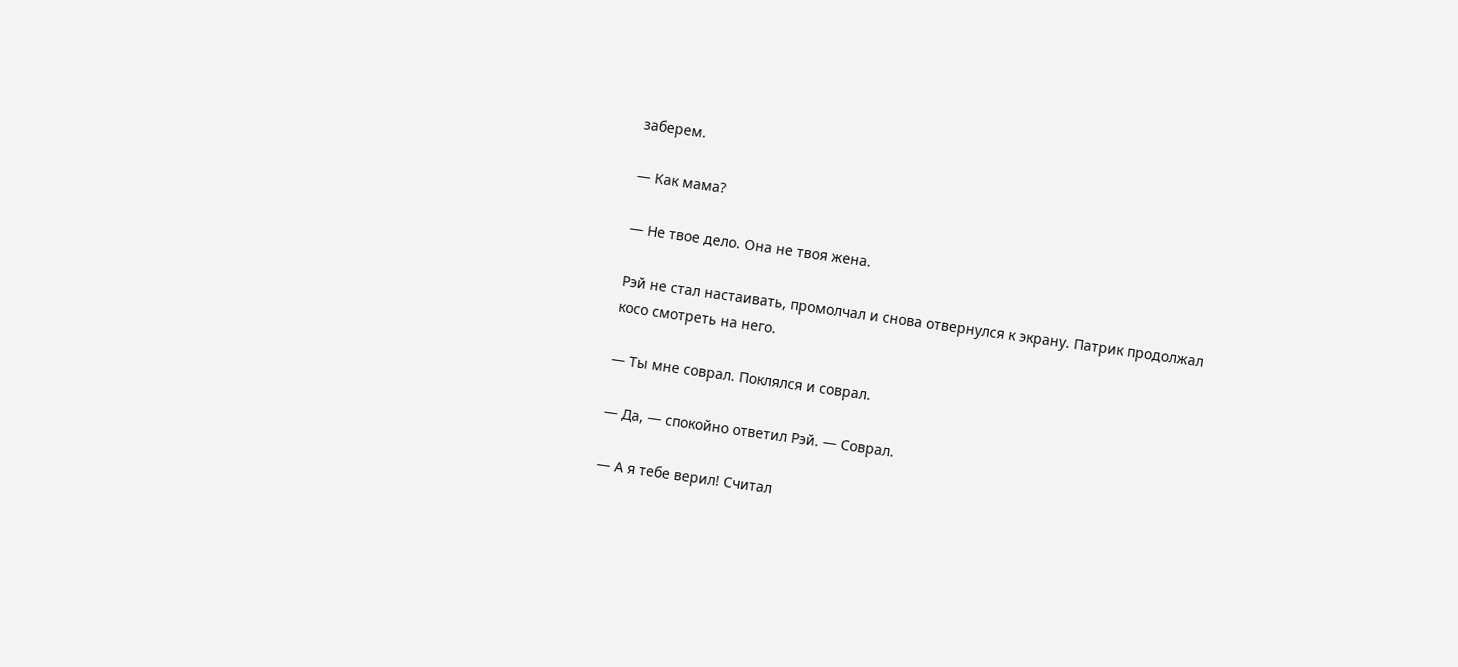заберем.

— Как мама?

— Не твое дело. Она не твоя жена.

Рэй не стал настаивать, промолчал и снова отвернулся к экрану. Патрик продолжал косо смотреть на него.

— Ты мне соврал. Поклялся и соврал.

— Да, — спокойно ответил Рэй. — Соврал.

— А я тебе верил! Считал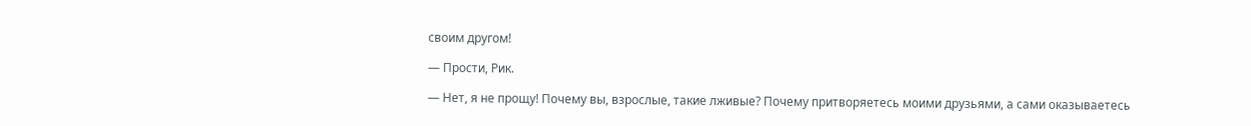своим другом!

— Прости, Рик.

— Нет, я не прощу! Почему вы, взрослые, такие лживые? Почему притворяетесь моими друзьями, а сами оказываетесь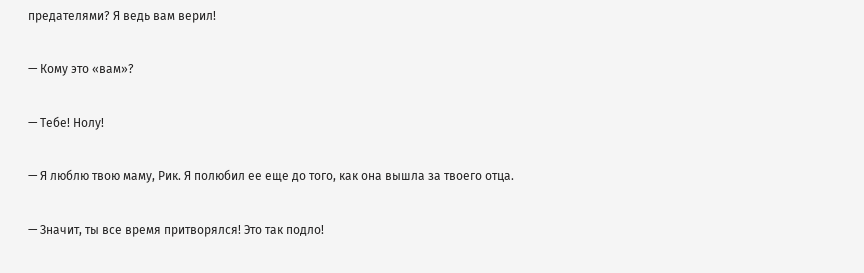предателями? Я ведь вам верил!

— Кому это «вам»?

— Тебе! Нолу!

— Я люблю твою маму, Рик. Я полюбил ее еще до того, как она вышла за твоего отца.

— Значит, ты все время притворялся! Это так подло!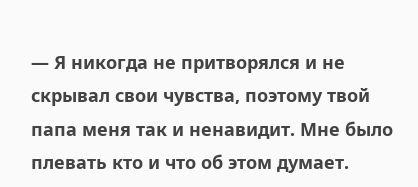— Я никогда не притворялся и не скрывал свои чувства, поэтому твой папа меня так и ненавидит. Мне было плевать кто и что об этом думает.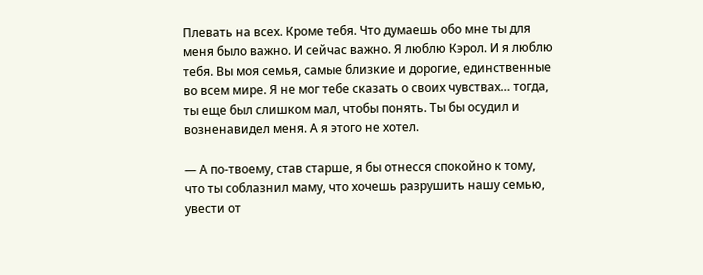Плевать на всех. Кроме тебя. Что думаешь обо мне ты для меня было важно. И сейчас важно. Я люблю Кэрол. И я люблю тебя. Вы моя семья, самые близкие и дорогие, единственные во всем мире. Я не мог тебе сказать о своих чувствах… тогда, ты еще был слишком мал, чтобы понять. Ты бы осудил и возненавидел меня. А я этого не хотел.

— А по-твоему, став старше, я бы отнесся спокойно к тому, что ты соблазнил маму, что хочешь разрушить нашу семью, увести от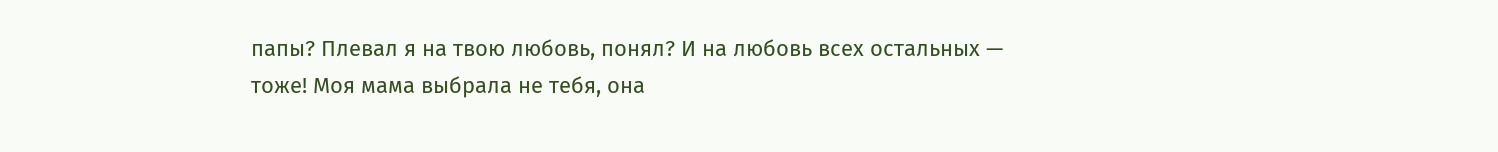папы? Плевал я на твою любовь, понял? И на любовь всех остальных — тоже! Моя мама выбрала не тебя, она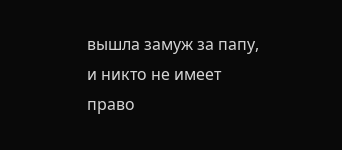вышла замуж за папу, и никто не имеет право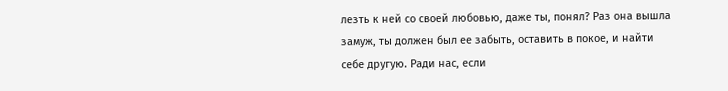лезть к ней со своей любовью, даже ты, понял? Раз она вышла замуж, ты должен был ее забыть, оставить в покое, и найти себе другую. Ради нас, если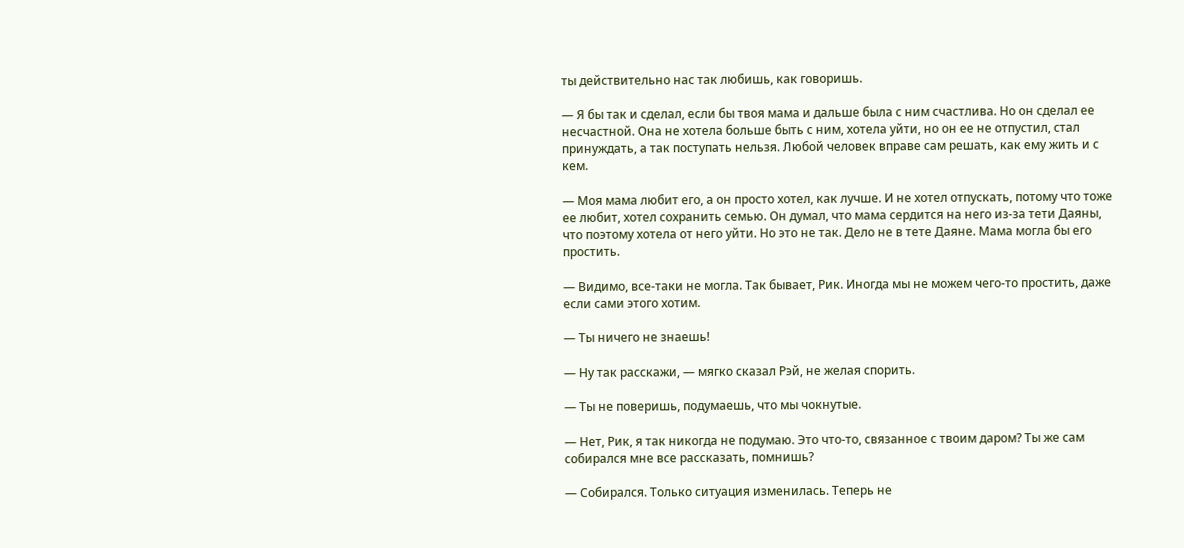ты действительно нас так любишь, как говоришь.

— Я бы так и сделал, если бы твоя мама и дальше была с ним счастлива. Но он сделал ее несчастной. Она не хотела больше быть с ним, хотела уйти, но он ее не отпустил, стал принуждать, а так поступать нельзя. Любой человек вправе сам решать, как ему жить и с кем.

— Моя мама любит его, а он просто хотел, как лучше. И не хотел отпускать, потому что тоже ее любит, хотел сохранить семью. Он думал, что мама сердится на него из-за тети Даяны, что поэтому хотела от него уйти. Но это не так. Дело не в тете Даяне. Мама могла бы его простить.

— Видимо, все-таки не могла. Так бывает, Рик. Иногда мы не можем чего-то простить, даже если сами этого хотим.

— Ты ничего не знаешь!

— Ну так расскажи, — мягко сказал Рэй, не желая спорить.

— Ты не поверишь, подумаешь, что мы чокнутые.

— Нет, Рик, я так никогда не подумаю. Это что-то, связанное с твоим даром? Ты же сам собирался мне все рассказать, помнишь?

— Собирался. Только ситуация изменилась. Теперь не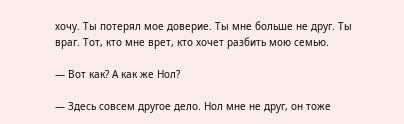хочу. Ты потерял мое доверие. Ты мне больше не друг. Ты враг. Тот, кто мне врет, кто хочет разбить мою семью.

— Вот как? А как же Нол?

— Здесь совсем другое дело. Нол мне не друг, он тоже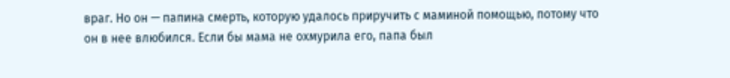враг. Но он — папина смерть, которую удалось приручить с маминой помощью, потому что он в нее влюбился. Если бы мама не охмурила его, папа был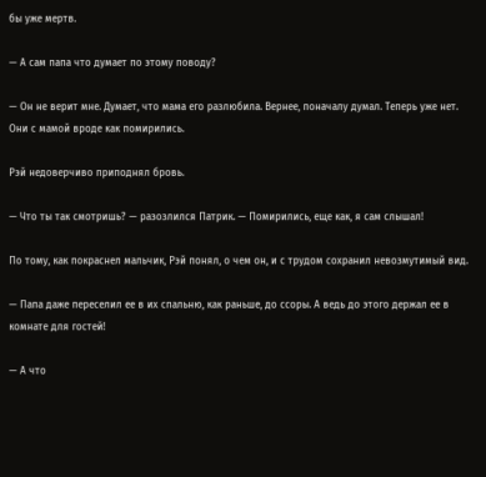бы уже мертв.

— А сам папа что думает по этому поводу?

— Он не верит мне. Думает, что мама его разлюбила. Вернее, поначалу думал. Теперь уже нет. Они с мамой вроде как помирились.

Рэй недоверчиво приподнял бровь.

— Что ты так смотришь? — разозлился Патрик. — Помирились, еще как, я сам слышал!

По тому, как покраснел мальчик, Рэй понял, о чем он, и с трудом сохранил невозмутимый вид.

— Папа даже переселил ее в их спальню, как раньше, до ссоры. А ведь до этого держал ее в комнате для гостей!

— А что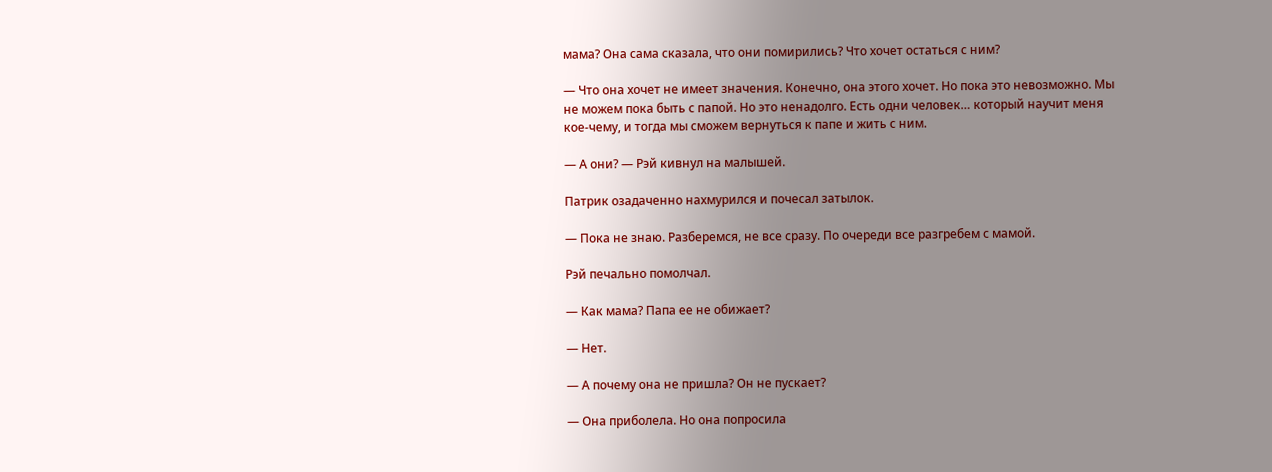мама? Она сама сказала, что они помирились? Что хочет остаться с ним?

— Что она хочет не имеет значения. Конечно, она этого хочет. Но пока это невозможно. Мы не можем пока быть с папой. Но это ненадолго. Есть одни человек… который научит меня кое-чему, и тогда мы сможем вернуться к папе и жить с ним.

— А они? — Рэй кивнул на малышей.

Патрик озадаченно нахмурился и почесал затылок.

— Пока не знаю. Разберемся, не все сразу. По очереди все разгребем с мамой.

Рэй печально помолчал.

— Как мама? Папа ее не обижает?

— Нет.

— А почему она не пришла? Он не пускает?

— Она приболела. Но она попросила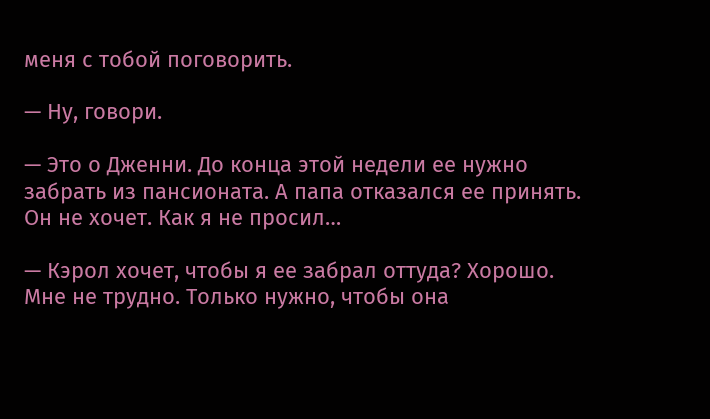меня с тобой поговорить.

— Ну, говори.

— Это о Дженни. До конца этой недели ее нужно забрать из пансионата. А папа отказался ее принять. Он не хочет. Как я не просил…

— Кэрол хочет, чтобы я ее забрал оттуда? Хорошо. Мне не трудно. Только нужно, чтобы она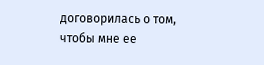договорилась о том, чтобы мне ее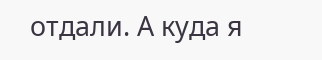отдали. А куда я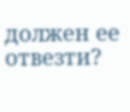должен ее отвезти?